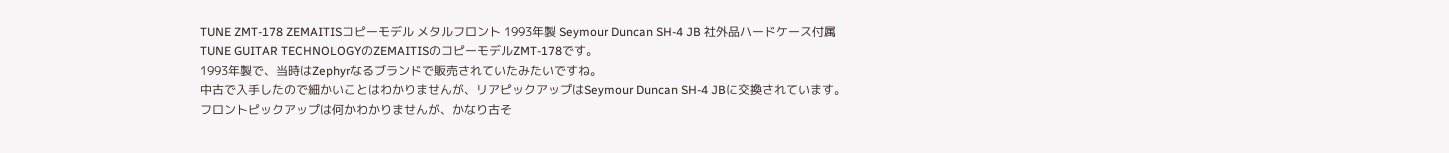TUNE ZMT-178 ZEMAITISコピーモデル メタルフロント 1993年製 Seymour Duncan SH-4 JB 社外品ハードケース付属
TUNE GUITAR TECHNOLOGYのZEMAITISのコピーモデルZMT-178です。
1993年製で、当時はZephyrなるブランドで販売されていたみたいですね。
中古で入手したので細かいことはわかりませんが、リアピックアップはSeymour Duncan SH-4 JBに交換されています。
フロントピックアップは何かわかりませんが、かなり古そ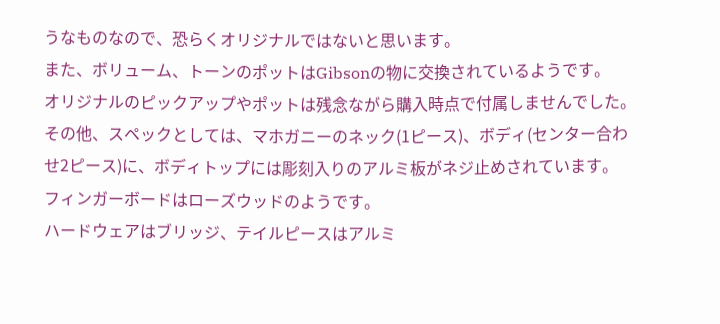うなものなので、恐らくオリジナルではないと思います。
また、ボリューム、トーンのポットはGibsonの物に交換されているようです。
オリジナルのピックアップやポットは残念ながら購入時点で付属しませんでした。
その他、スペックとしては、マホガニーのネック(1ピース)、ボディ(センター合わせ2ピース)に、ボディトップには彫刻入りのアルミ板がネジ止めされています。
フィンガーボードはローズウッドのようです。
ハードウェアはブリッジ、テイルピースはアルミ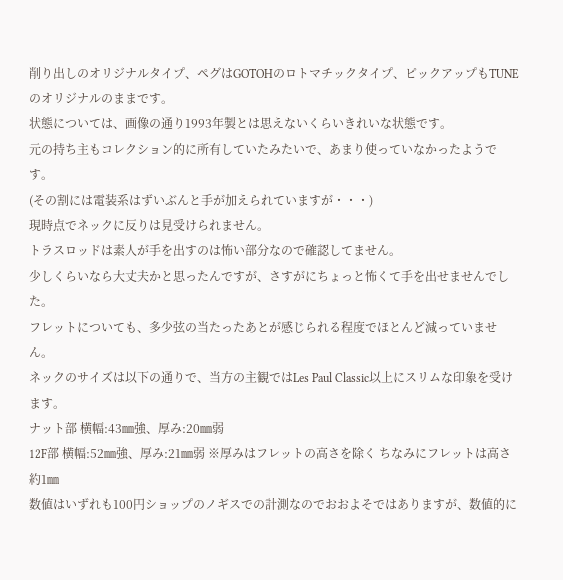削り出しのオリジナルタイプ、ペグはGOTOHのロトマチックタイプ、ピックアップもTUNEのオリジナルのままです。
状態については、画像の通り1993年製とは思えないくらいきれいな状態です。
元の持ち主もコレクション的に所有していたみたいで、あまり使っていなかったようです。
(その割には電装系はずいぶんと手が加えられていますが・・・)
現時点でネックに反りは見受けられません。
トラスロッドは素人が手を出すのは怖い部分なので確認してません。
少しくらいなら大丈夫かと思ったんですが、さすがにちょっと怖くて手を出せませんでした。
フレットについても、多少弦の当たったあとが感じられる程度でほとんど減っていません。
ネックのサイズは以下の通りで、当方の主観ではLes Paul Classic以上にスリムな印象を受けます。
ナット部 横幅:43㎜強、厚み:20㎜弱
12F部 横幅:52㎜強、厚み:21㎜弱 ※厚みはフレットの高さを除く ちなみにフレットは高さ約1㎜
数値はいずれも100円ショップのノギスでの計測なのでおおよそではありますが、数値的に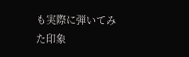も実際に弾いてみた印象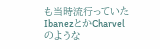も当時流行っていたIbanezとかCharvelのような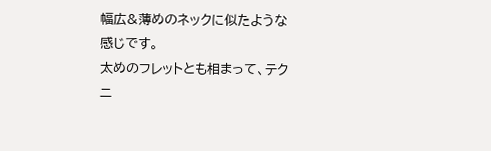幅広&薄めのネックに似たような感じです。
太めのフレットとも相まって、テクニ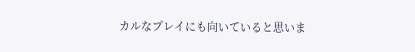カルなプレイにも向いていると思いま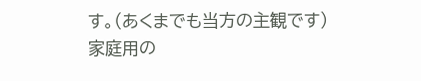す。(あくまでも当方の主観です)
家庭用の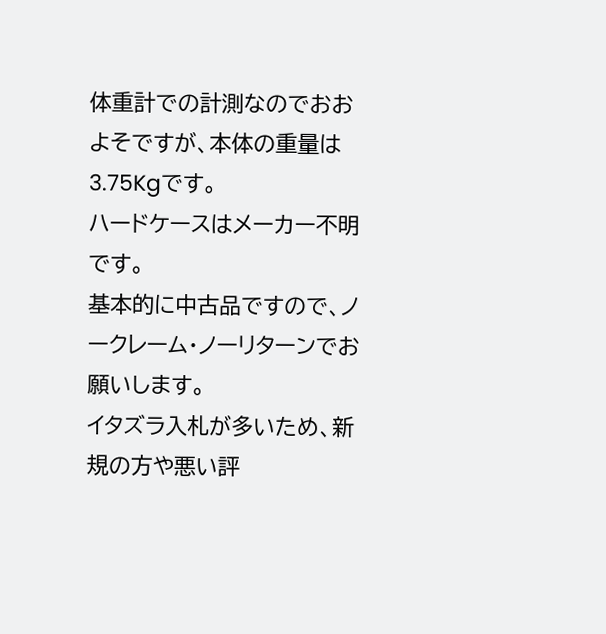体重計での計測なのでおおよそですが、本体の重量は3.75Kgです。
ハードケースはメーカー不明です。
基本的に中古品ですので、ノークレーム・ノーリターンでお願いします。
イタズラ入札が多いため、新規の方や悪い評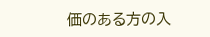価のある方の入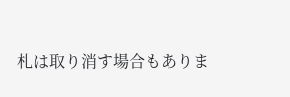札は取り消す場合もありま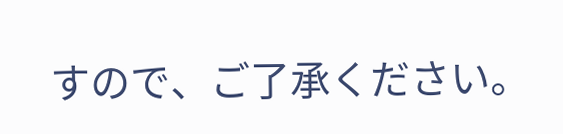すので、ご了承ください。